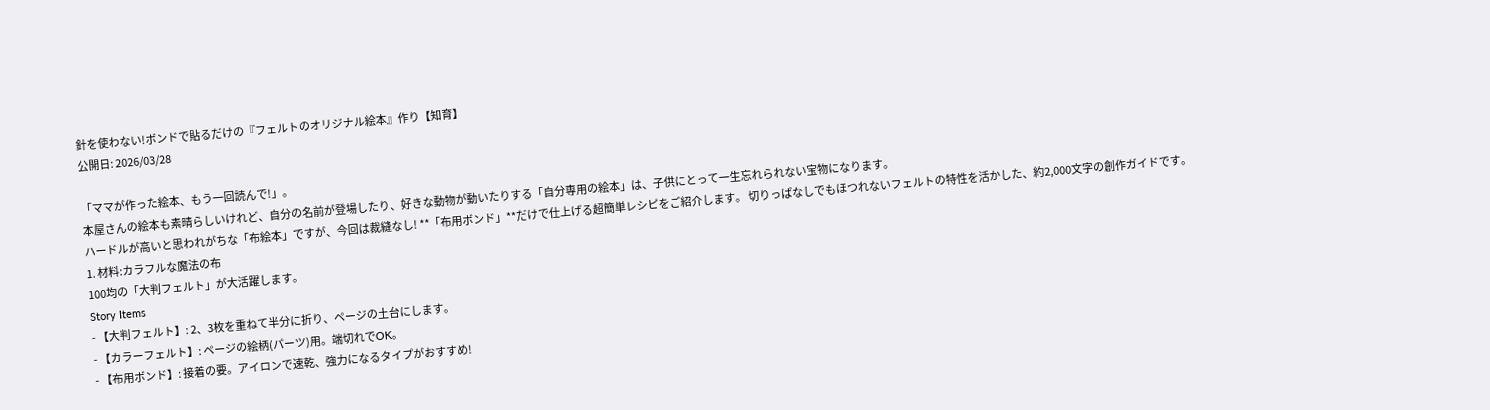針を使わない!ボンドで貼るだけの『フェルトのオリジナル絵本』作り【知育】
公開日: 2026/03/28

「ママが作った絵本、もう一回読んで!」。
本屋さんの絵本も素晴らしいけれど、自分の名前が登場したり、好きな動物が動いたりする「自分専用の絵本」は、子供にとって一生忘れられない宝物になります。
ハードルが高いと思われがちな「布絵本」ですが、今回は裁縫なし! **「布用ボンド」**だけで仕上げる超簡単レシピをご紹介します。 切りっぱなしでもほつれないフェルトの特性を活かした、約2,000文字の創作ガイドです。
1. 材料:カラフルな魔法の布
100均の「大判フェルト」が大活躍します。
Story Items
- 【大判フェルト】: 2、3枚を重ねて半分に折り、ページの土台にします。
- 【カラーフェルト】: ページの絵柄(パーツ)用。端切れでOK。
- 【布用ボンド】: 接着の要。アイロンで速乾、強力になるタイプがおすすめ!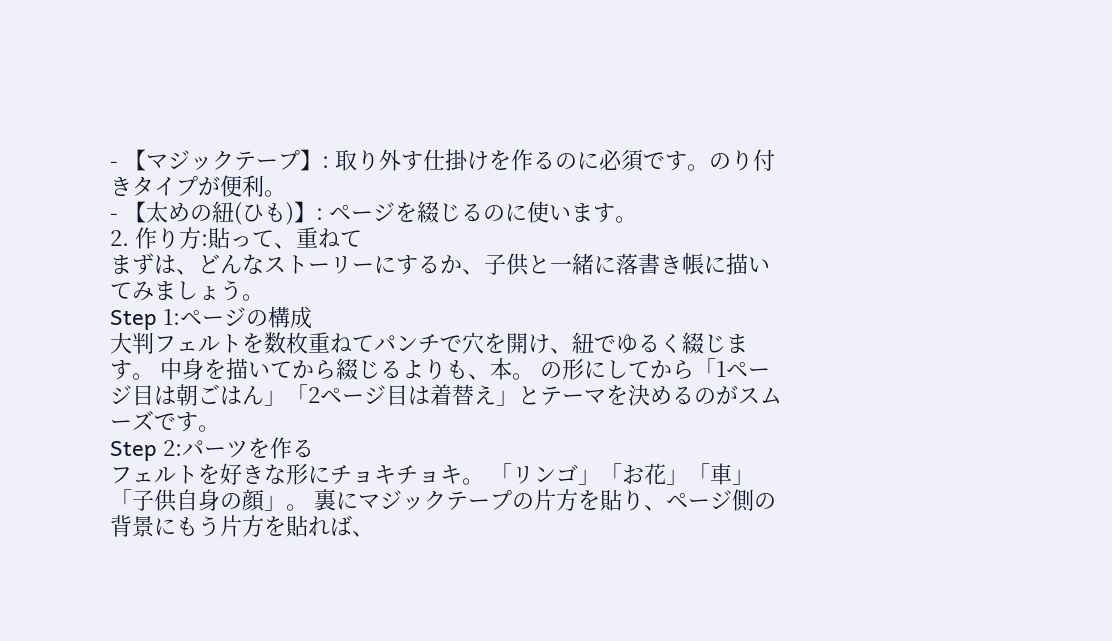- 【マジックテープ】: 取り外す仕掛けを作るのに必須です。のり付きタイプが便利。
- 【太めの紐(ひも)】: ページを綴じるのに使います。
2. 作り方:貼って、重ねて
まずは、どんなストーリーにするか、子供と一緒に落書き帳に描いてみましょう。
Step 1:ページの構成
大判フェルトを数枚重ねてパンチで穴を開け、紐でゆるく綴じます。 中身を描いてから綴じるよりも、本。 の形にしてから「1ページ目は朝ごはん」「2ページ目は着替え」とテーマを決めるのがスムーズです。
Step 2:パーツを作る
フェルトを好きな形にチョキチョキ。 「リンゴ」「お花」「車」「子供自身の顔」。 裏にマジックテープの片方を貼り、ページ側の背景にもう片方を貼れば、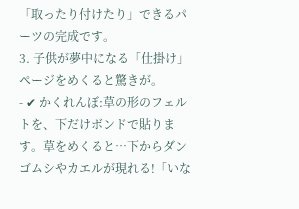「取ったり付けたり」できるパーツの完成です。
3. 子供が夢中になる「仕掛け」
ページをめくると驚きが。
- ✔ かくれんぼ:草の形のフェルトを、下だけボンドで貼ります。草をめくると…下からダンゴムシやカエルが現れる!「いな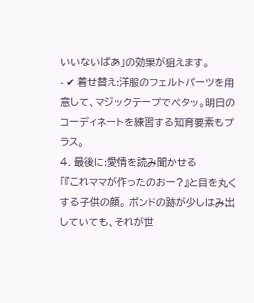いいないばあ」の効果が狙えます。
- ✔ 着せ替え:洋服のフェルトパーツを用意して、マジックテープでペタッ。明日のコーディネートを練習する知育要素もプラス。
4. 最後に:愛情を読み聞かせる
「『これママが作ったのおー?』と目を丸くする子供の顔。 ボンドの跡が少しはみ出していても、それが世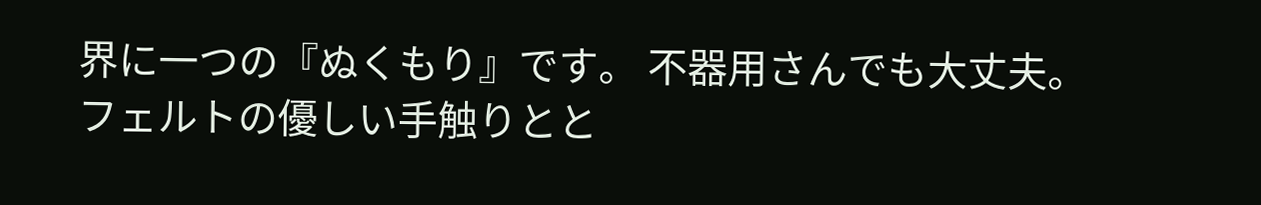界に一つの『ぬくもり』です。 不器用さんでも大丈夫。 フェルトの優しい手触りとと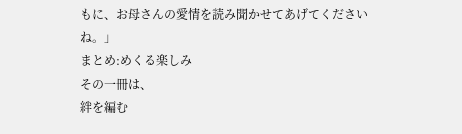もに、お母さんの愛情を読み聞かせてあげてくださいね。」
まとめ:めくる楽しみ
その一冊は、
絆を編む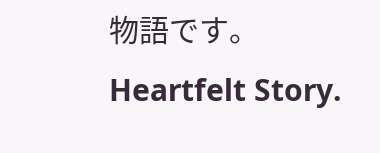物語です。
Heartfelt Story.